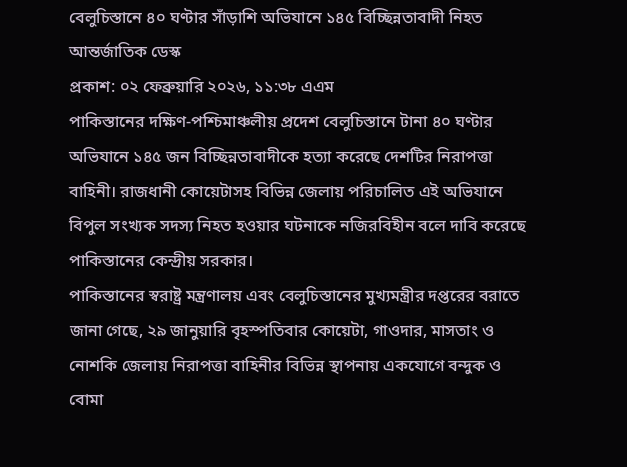বেলুচিস্তানে ৪০ ঘণ্টার সাঁড়াশি অভিযানে ১৪৫ বিচ্ছিন্নতাবাদী নিহত
আন্তর্জাতিক ডেস্ক
প্রকাশ: ০২ ফেব্রুয়ারি ২০২৬, ১১:৩৮ এএম
পাকিস্তানের দক্ষিণ-পশ্চিমাঞ্চলীয় প্রদেশ বেলুচিস্তানে টানা ৪০ ঘণ্টার অভিযানে ১৪৫ জন বিচ্ছিন্নতাবাদীকে হত্যা করেছে দেশটির নিরাপত্তা বাহিনী। রাজধানী কোয়েটাসহ বিভিন্ন জেলায় পরিচালিত এই অভিযানে বিপুল সংখ্যক সদস্য নিহত হওয়ার ঘটনাকে নজিরবিহীন বলে দাবি করেছে পাকিস্তানের কেন্দ্রীয় সরকার।
পাকিস্তানের স্বরাষ্ট্র মন্ত্রণালয় এবং বেলুচিস্তানের মুখ্যমন্ত্রীর দপ্তরের বরাতে জানা গেছে, ২৯ জানুয়ারি বৃহস্পতিবার কোয়েটা, গাওদার, মাসতাং ও নোশকি জেলায় নিরাপত্তা বাহিনীর বিভিন্ন স্থাপনায় একযোগে বন্দুক ও বোমা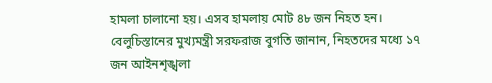হামলা চালানো হয়। এসব হামলায় মোট ৪৮ জন নিহত হন। বেলুচিস্তানের মুখ্যমন্ত্রী সরফরাজ বুগতি জানান, নিহতদের মধ্যে ১৭ জন আইনশৃঙ্খলা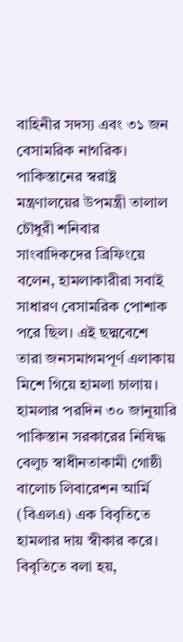বাহিনীর সদস্য এবং ৩১ জন বেসামরিক নাগরিক।
পাকিস্তানের স্বরাষ্ট্র মন্ত্রণালয়ের উপমন্ত্রী তালাল চৌধুরী শনিবার সাংবাদিকদের ব্রিফিংয়ে বলেন, হামলাকারীরা সবাই সাধারণ বেসামরিক পোশাক পরে ছিল। এই ছদ্মবেশে তারা জনসমাগমপূর্ণ এলাকায় মিশে গিয়ে হামলা চালায়।
হামলার পরদিন ৩০ জানুয়ারি পাকিস্তান সরকারের নিষিদ্ধ বেলুচ স্বাধীনতাকামী গোষ্ঠী বালোচ লিবারেশন আর্মি (বিএলএ) এক বিবৃতিতে হামলার দায় স্বীকার করে। বিবৃতিতে বলা হয়,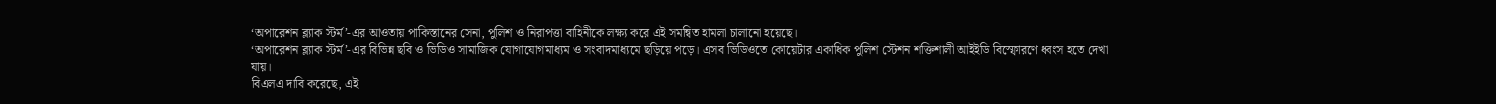‘অপারেশন ব্ল্যাক স্টর্ম’-এর আওতায় পাকিস্তানের সেনা, পুলিশ ও নিরাপত্তা বাহিনীকে লক্ষ্য করে এই সমন্বিত হামলা চালানো হয়েছে।
‘অপারেশন ব্ল্যাক স্টর্ম’-এর বিভিন্ন ছবি ও ভিডিও সামাজিক যোগাযোগমাধ্যম ও সংবাদমাধ্যমে ছড়িয়ে পড়ে। এসব ভিডিওতে কোয়েটার একাধিক পুলিশ স্টেশন শক্তিশালী আইইডি বিস্ফোরণে ধ্বংস হতে দেখা যায়।
বিএলএ দাবি করেছে, এই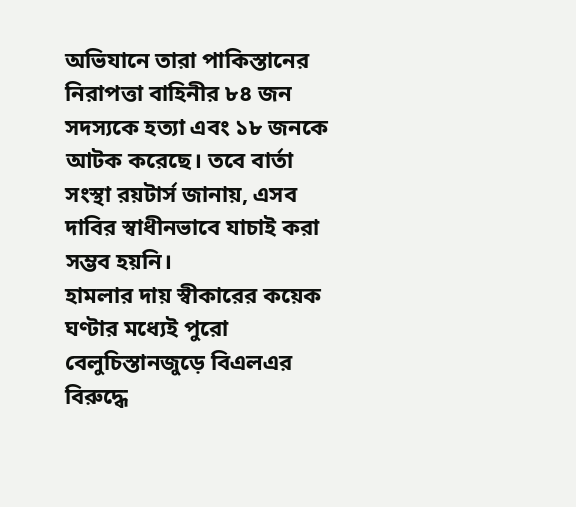অভিযানে তারা পাকিস্তানের নিরাপত্তা বাহিনীর ৮৪ জন সদস্যকে হত্যা এবং ১৮ জনকে আটক করেছে। তবে বার্তা সংস্থা রয়টার্স জানায়, এসব দাবির স্বাধীনভাবে যাচাই করা সম্ভব হয়নি।
হামলার দায় স্বীকারের কয়েক ঘণ্টার মধ্যেই পুরো বেলুচিস্তানজুড়ে বিএলএর বিরুদ্ধে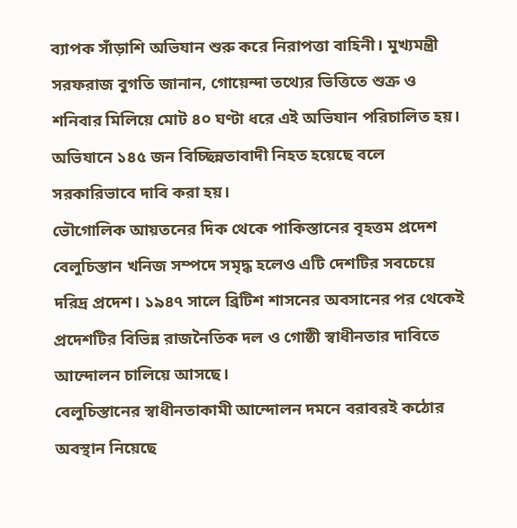ব্যাপক সাঁড়াশি অভিযান শুরু করে নিরাপত্তা বাহিনী। মুখ্যমন্ত্রী সরফরাজ বুগতি জানান, গোয়েন্দা তথ্যের ভিত্তিতে শুক্র ও শনিবার মিলিয়ে মোট ৪০ ঘণ্টা ধরে এই অভিযান পরিচালিত হয়। অভিযানে ১৪৫ জন বিচ্ছিন্নতাবাদী নিহত হয়েছে বলে সরকারিভাবে দাবি করা হয়।
ভৌগোলিক আয়তনের দিক থেকে পাকিস্তানের বৃহত্তম প্রদেশ বেলুচিস্তান খনিজ সম্পদে সমৃদ্ধ হলেও এটি দেশটির সবচেয়ে দরিদ্র প্রদেশ। ১৯৪৭ সালে ব্রিটিশ শাসনের অবসানের পর থেকেই প্রদেশটির বিভিন্ন রাজনৈতিক দল ও গোষ্ঠী স্বাধীনতার দাবিতে আন্দোলন চালিয়ে আসছে।
বেলুচিস্তানের স্বাধীনতাকামী আন্দোলন দমনে বরাবরই কঠোর অবস্থান নিয়েছে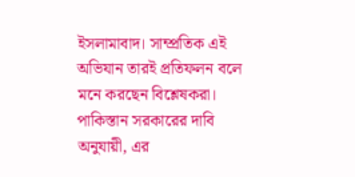ইসলামাবাদ। সাম্প্রতিক এই অভিযান তারই প্রতিফলন বলে মনে করছেন বিশ্লেষকরা। পাকিস্তান সরকারের দাবি অনুযায়ী, এর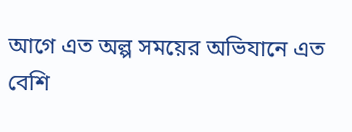আগে এত অল্প সময়ের অভিযানে এত বেশি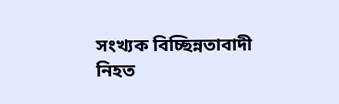সংখ্যক বিচ্ছিন্নতাবাদী নিহত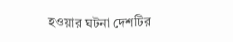হওয়ার ঘটনা দেশটির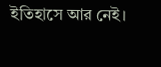ইতিহাসে আর নেই।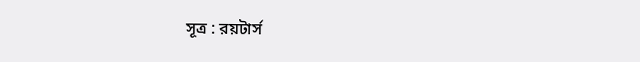সূত্র : রয়টার্স